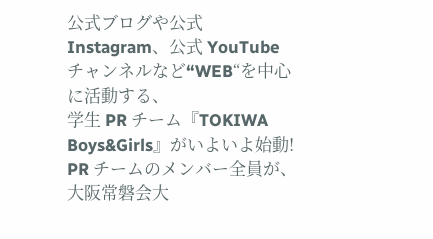公式ブログや公式 Instagram、公式 YouTube チャンネルなど“WEB“を中⼼に活動する、
学⽣ PR チーム『TOKIWA
Boys&Girls』がいよいよ始動!
PR チームのメンバー全員が、⼤阪常磐会⼤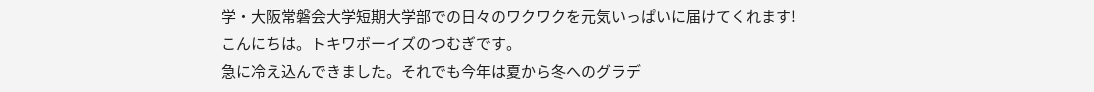学・⼤阪常磐会⼤学短期⼤学部での⽇々のワクワクを元気いっぱいに届けてくれます!
こんにちは。トキワボーイズのつむぎです。
急に冷え込んできました。それでも今年は夏から冬へのグラデ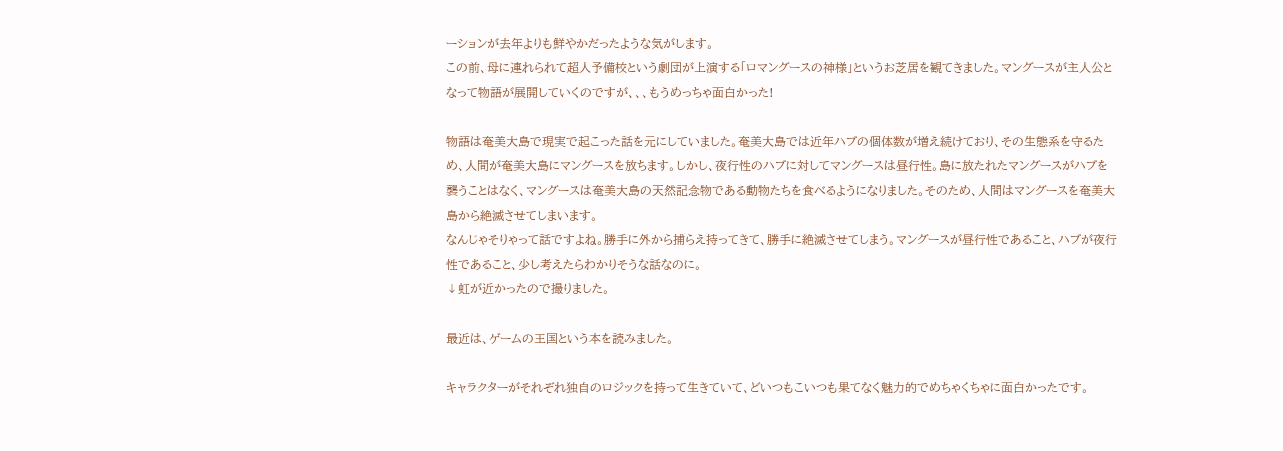ーションが去年よりも鮮やかだったような気がします。
この前、母に連れられて超人予備校という劇団が上演する「ロマングースの神様」というお芝居を観てきました。マングースが主人公となって物語が展開していくのですが、、、もうめっちゃ面白かった!

物語は奄美大島で現実で起こった話を元にしていました。奄美大島では近年ハブの個体数が増え続けており、その生態系を守るため、人間が奄美大島にマングースを放ちます。しかし、夜行性のハブに対してマングースは昼行性。島に放たれたマングースがハブを襲うことはなく、マングースは奄美大島の天然記念物である動物たちを食べるようになりました。そのため、人間はマングースを奄美大島から絶滅させてしまいます。
なんじゃそりゃって話ですよね。勝手に外から捕らえ持ってきて、勝手に絶滅させてしまう。マングースが昼行性であること、ハブが夜行性であること、少し考えたらわかりそうな話なのに。
↓虹が近かったので撮りました。

最近は、ゲームの王国という本を読みました。

キャラクターがそれぞれ独自のロジックを持って生きていて、どいつもこいつも果てなく魅力的でめちゃくちゃに面白かったです。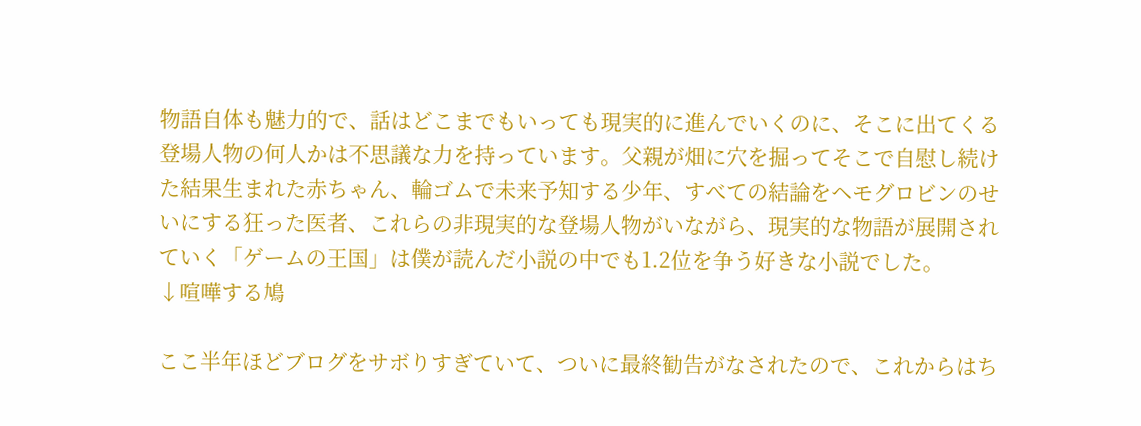物語自体も魅力的で、話はどこまでもいっても現実的に進んでいくのに、そこに出てくる登場人物の何人かは不思議な力を持っています。父親が畑に穴を掘ってそこで自慰し続けた結果生まれた赤ちゃん、輪ゴムで未来予知する少年、すべての結論をヘモグロビンのせいにする狂った医者、これらの非現実的な登場人物がいながら、現実的な物語が展開されていく「ゲームの王国」は僕が読んだ小説の中でも1.2位を争う好きな小説でした。
↓喧嘩する鳩

ここ半年ほどブログをサボりすぎていて、ついに最終勧告がなされたので、これからはち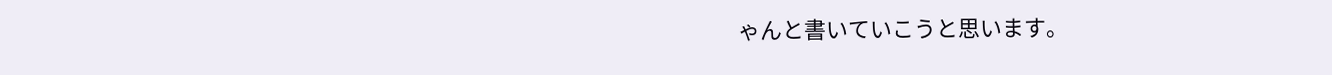ゃんと書いていこうと思います。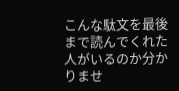こんな駄文を最後まで読んでくれた人がいるのか分かりませ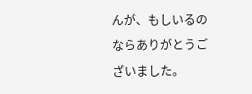んが、もしいるのならありがとうございました。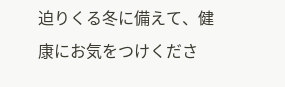迫りくる冬に備えて、健康にお気をつけくださ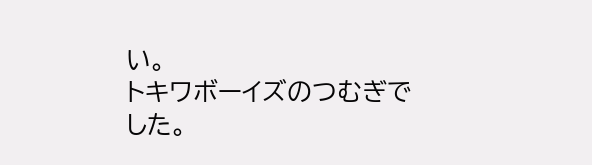い。
トキワボーイズのつむぎでした。